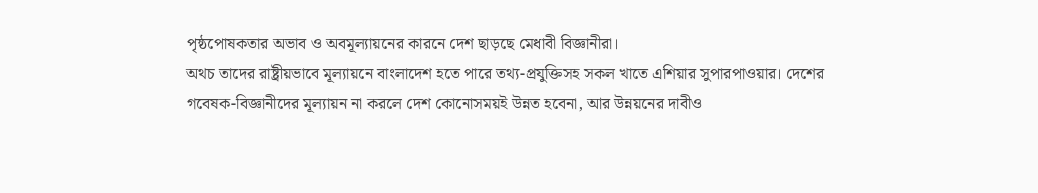পৃষ্ঠপোষকতার অভাব ও অবমূল্যায়নের কারনে দেশ ছাড়ছে মেধাবী বিজ্ঞানীরা।
অথচ তাদের রাষ্ট্রীয়ভাবে মূল্যায়নে বাংলাদেশ হতে পারে তথ্য-প্রযুক্তিসহ সকল খাতে এশিয়ার সুপারপাওয়ার। দেশের গবেষক-বিজ্ঞানীদের মূল্যায়ন না করলে দেশ কোনোসময়ই উন্নত হবেনা, আর উন্নয়নের দাবীও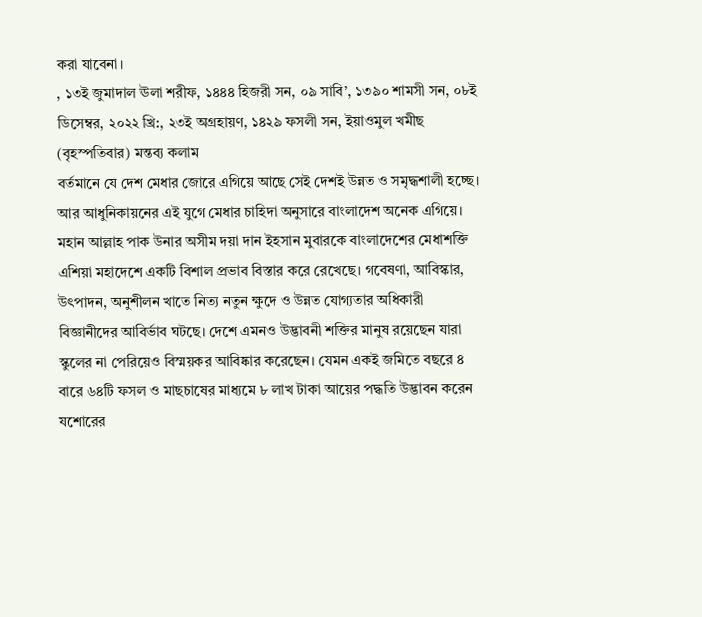করা যাবেনা।
, ১৩ই জুমাদাল ঊলা শরীফ, ১৪৪৪ হিজরী সন, ০৯ সাবি’, ১৩৯০ শামসী সন, ০৮ই ডিসেম্বর, ২০২২ খ্রি:, ২৩ই অগ্রহায়ণ, ১৪২৯ ফসলী সন, ইয়াওমুল খমীছ (বৃহস্পতিবার) মন্তব্য কলাম
বর্তমানে যে দেশ মেধার জোরে এগিয়ে আছে সেই দেশই উন্নত ও সমৃদ্ধশালী হচ্ছে। আর আধুনিকায়নের এই যুগে মেধার চাহিদা অনুসারে বাংলাদেশ অনেক এগিয়ে। মহান আল্লাহ পাক উনার অসীম দয়া দান ইহসান মুবারকে বাংলাদেশের মেধাশক্তি এশিয়া মহাদেশে একটি বিশাল প্রভাব বিস্তার করে রেখেছে। গবেষণা, আবিস্কার, উৎপাদন, অনুশীলন খাতে নিত্য নতুন ক্ষুদে ও উন্নত যোগ্যতার অধিকারী বিজ্ঞানীদের আবির্ভাব ঘটছে। দেশে এমনও উদ্ভাবনী শক্তির মানুষ রয়েছেন যারা স্কুলের না পেরিয়েও বিস্ময়কর আবিষ্কার করেছেন। যেমন একই জমিতে বছরে ৪ বারে ৬৪টি ফসল ও মাছচাষের মাধ্যমে ৮ লাখ টাকা আয়ের পদ্ধতি উদ্ভাবন করেন যশোরের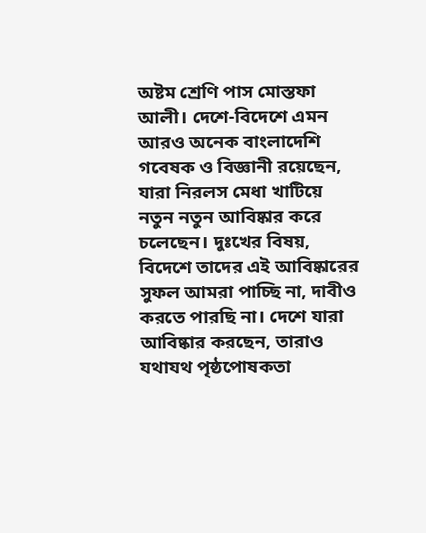অষ্টম শ্রেণি পাস মোস্তফা আলী। দেশে-বিদেশে এমন আরও অনেক বাংলাদেশি গবেষক ও বিজ্ঞানী রয়েছেন, যারা নিরলস মেধা খাটিয়ে নতুন নতুন আবিষ্কার করে চলেছেন। দুঃখের বিষয়, বিদেশে তাদের এই আবিষ্কারের সুফল আমরা পাচ্ছি না, দাবীও করতে পারছি না। দেশে যারা আবিষ্কার করছেন, তারাও যথাযথ পৃষ্ঠপোষকতা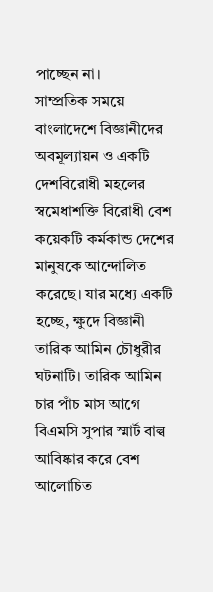পাচ্ছেন না।
সাম্প্রতিক সময়ে বাংলাদেশে বিজ্ঞানীদের অবমূল্যায়ন ও একটি দেশবিরোধী মহলের স্বমেধাশক্তি বিরোধী বেশ কয়েকটি কর্মকান্ড দেশের মানুষকে আন্দোলিত করেছে। যার মধ্যে একটি হচ্ছে, ক্ষুদে বিজ্ঞানী তারিক আমিন চৌধুরীর ঘটনাটি। তারিক আমিন চার পাঁচ মাস আগে বিএমসি সুপার স্মার্ট বাল্ব আবিষ্কার করে বেশ আলোচিত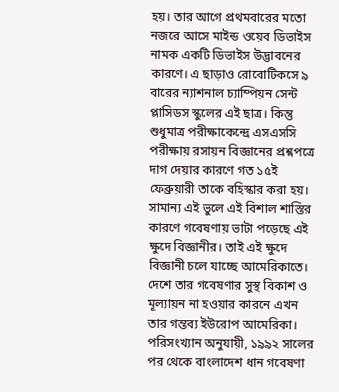হয়। তার আগে প্রথমবারের মতো নজরে আসে মাইন্ড ওয়েব ডিভাইস নামক একটি ডিভাইস উদ্ভাবনের কারণে। এ ছাড়াও রোবোটিকসে ৯ বারের ন্যাশনাল চ্যাম্পিয়ন সেন্ট প্লাসিডস স্কুলের এই ছাত্র। কিন্তু শুধুমাত্র পরীক্ষাকেন্দ্রে এসএসসি পরীক্ষায় রসায়ন বিজ্ঞানের প্রশ্নপত্রে দাগ দেয়ার কারণে গত ১৫ই ফেব্রুয়ারী তাকে বহিস্কার করা হয়। সামান্য এই ভুলে এই বিশাল শাস্তির কারণে গবেষণায় ভাটা পড়েছে এই ক্ষুদে বিজ্ঞানীর। তাই এই ক্ষুদে বিজ্ঞানী চলে যাচ্ছে আমেরিকাতে। দেশে তার গবেষণার সুস্থ বিকাশ ও মূল্যায়ন না হওয়ার কারনে এখন তার গন্তব্য ইউরোপ আমেরিকা। পরিসংখ্যান অনুযায়ী, ১৯৯২ সালের পর থেকে বাংলাদেশ ধান গবেষণা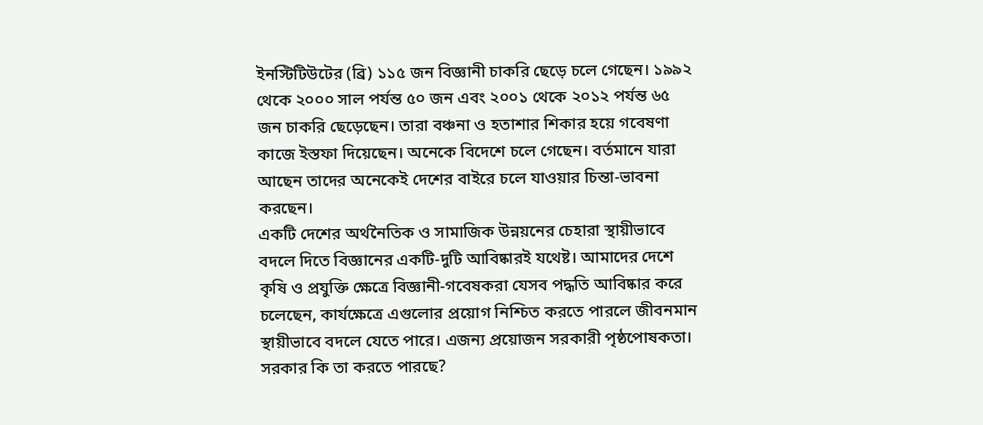ইনস্টিটিউটের (ব্রি) ১১৫ জন বিজ্ঞানী চাকরি ছেড়ে চলে গেছেন। ১৯৯২ থেকে ২০০০ সাল পর্যন্ত ৫০ জন এবং ২০০১ থেকে ২০১২ পর্যন্ত ৬৫ জন চাকরি ছেড়েছেন। তারা বঞ্চনা ও হতাশার শিকার হয়ে গবেষণা কাজে ইস্তফা দিয়েছেন। অনেকে বিদেশে চলে গেছেন। বর্তমানে যারা আছেন তাদের অনেকেই দেশের বাইরে চলে যাওয়ার চিন্তা-ভাবনা করছেন।
একটি দেশের অর্থনৈতিক ও সামাজিক উন্নয়নের চেহারা স্থায়ীভাবে বদলে দিতে বিজ্ঞানের একটি-দুটি আবিষ্কারই যথেষ্ট। আমাদের দেশে কৃষি ও প্রযুক্তি ক্ষেত্রে বিজ্ঞানী-গবেষকরা যেসব পদ্ধতি আবিষ্কার করে চলেছেন, কার্যক্ষেত্রে এগুলোর প্রয়োগ নিশ্চিত করতে পারলে জীবনমান স্থায়ীভাবে বদলে যেতে পারে। এজন্য প্রয়োজন সরকারী পৃষ্ঠপোষকতা। সরকার কি তা করতে পারছে?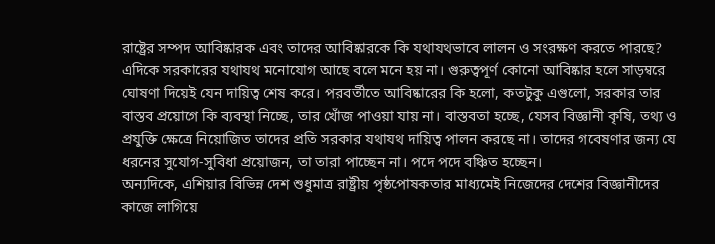রাষ্ট্রের সম্পদ আবিষ্কারক এবং তাদের আবিষ্কারকে কি যথাযথভাবে লালন ও সংরক্ষণ করতে পারছে? এদিকে সরকারের যথাযথ মনোযোগ আছে বলে মনে হয় না। গুরুত্বপূর্ণ কোনো আবিষ্কার হলে সাড়ম্বরে ঘোষণা দিয়েই যেন দায়িত্ব শেষ করে। পরবর্তীতে আবিষ্কারের কি হলো, কতটুকু এগুলো, সরকার তার বাস্তব প্রয়োগে কি ব্যবস্থা নিচ্ছে, তার খোঁজ পাওয়া যায় না। বাস্তবতা হচ্ছে, যেসব বিজ্ঞানী কৃষি, তথ্য ও প্রযুক্তি ক্ষেত্রে নিয়োজিত তাদের প্রতি সরকার যথাযথ দায়িত্ব পালন করছে না। তাদের গবেষণার জন্য যে ধরনের সুযোগ-সুবিধা প্রয়োজন, তা তারা পাচ্ছেন না। পদে পদে বঞ্চিত হচ্ছেন।
অন্যদিকে, এশিয়ার বিভিন্ন দেশ শুধুমাত্র রাষ্ট্রীয় পৃষ্ঠপোষকতার মাধ্যমেই নিজেদের দেশের বিজ্ঞানীদের কাজে লাগিয়ে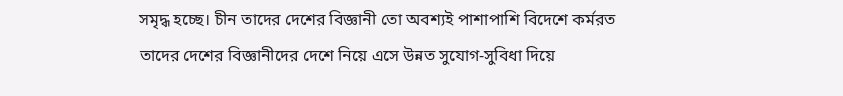সমৃদ্ধ হচ্ছে। চীন তাদের দেশের বিজ্ঞানী তো অবশ্যই পাশাপাশি বিদেশে কর্মরত তাদের দেশের বিজ্ঞানীদের দেশে নিয়ে এসে উন্নত সুযোগ-সুবিধা দিয়ে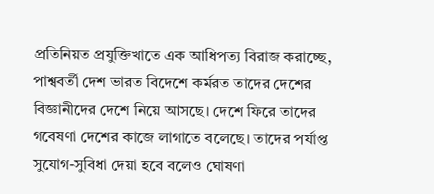প্রতিনিয়ত প্রযুক্তিখাতে এক আধিপত্য বিরাজ করাচ্ছে, পাশ্ববর্তী দেশ ভারত বিদেশে কর্মরত তাদের দেশের বিজ্ঞানীদের দেশে নিয়ে আসছে। দেশে ফিরে তাদের গবেষণা দেশের কাজে লাগাতে বলেছে। তাদের পর্যাপ্ত সুযোগ-সুবিধা দেয়া হবে বলেও ঘোষণা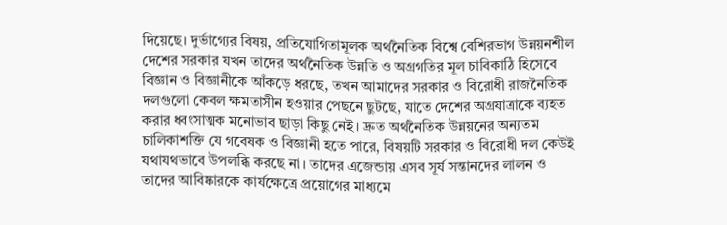দিয়েছে। দুর্ভাগ্যের বিষয়, প্রতিযোগিতামূলক অর্থনৈতিক বিশ্বে বেশিরভাগ উন্নয়নশীল দেশের সরকার যখন তাদের অর্থনৈতিক উন্নতি ও অগ্রগতির মূল চাবিকাঠি হিসেবে বিজ্ঞান ও বিজ্ঞানীকে আঁকড়ে ধরছে, তখন আমাদের সরকার ও বিরোধী রাজনৈতিক দলগুলো কেবল ক্ষমতাসীন হওয়ার পেছনে ছুটছে, যাতে দেশের অগ্রযাত্রাকে ব্যহত করার ধ্বংসাত্মক মনোভাব ছাড়া কিছু নেই। দ্রুত অর্থনৈতিক উন্নয়নের অন্যতম চালিকাশক্তি যে গবেষক ও বিজ্ঞানী হতে পারে, বিষয়টি সরকার ও বিরোধী দল কেউই যথাযথভাবে উপলব্ধি করছে না। তাদের এজেন্ডায় এসব সূর্য সন্তানদের লালন ও তাদের আবিষ্কারকে কার্যক্ষেত্রে প্রয়োগের মাধ্যমে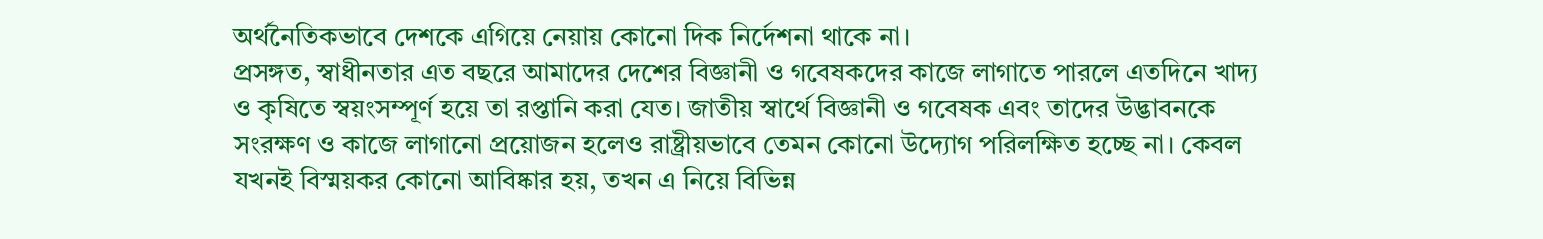অর্থনৈতিকভাবে দেশকে এগিয়ে নেয়ায় কোনো দিক নির্দেশনা থাকে না।
প্রসঙ্গত, স্বাধীনতার এত বছরে আমাদের দেশের বিজ্ঞানী ও গবেষকদের কাজে লাগাতে পারলে এতদিনে খাদ্য ও কৃষিতে স্বয়ংসম্পূর্ণ হয়ে তা রপ্তানি করা যেত। জাতীয় স্বার্থে বিজ্ঞানী ও গবেষক এবং তাদের উদ্ভাবনকে সংরক্ষণ ও কাজে লাগানো প্রয়োজন হলেও রাষ্ট্রীয়ভাবে তেমন কোনো উদ্যোগ পরিলক্ষিত হচ্ছে না। কেবল যখনই বিস্ময়কর কোনো আবিষ্কার হয়, তখন এ নিয়ে বিভিন্ন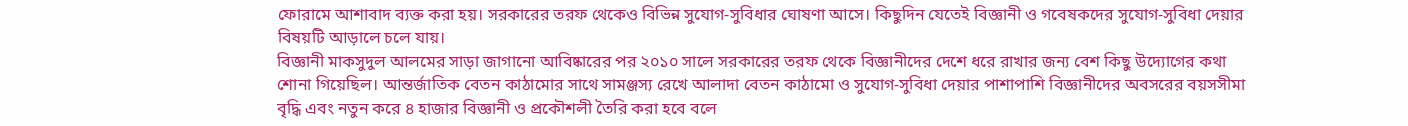ফোরামে আশাবাদ ব্যক্ত করা হয়। সরকারের তরফ থেকেও বিভিন্ন সুযোগ-সুবিধার ঘোষণা আসে। কিছুদিন যেতেই বিজ্ঞানী ও গবেষকদের সুযোগ-সুবিধা দেয়ার বিষয়টি আড়ালে চলে যায়।
বিজ্ঞানী মাকসুদুল আলমের সাড়া জাগানো আবিষ্কারের পর ২০১০ সালে সরকারের তরফ থেকে বিজ্ঞানীদের দেশে ধরে রাখার জন্য বেশ কিছু উদ্যোগের কথা শোনা গিয়েছিল। আন্তর্জাতিক বেতন কাঠামোর সাথে সামঞ্জস্য রেখে আলাদা বেতন কাঠামো ও সুযোগ-সুবিধা দেয়ার পাশাপাশি বিজ্ঞানীদের অবসরের বয়সসীমা বৃদ্ধি এবং নতুন করে ৪ হাজার বিজ্ঞানী ও প্রকৌশলী তৈরি করা হবে বলে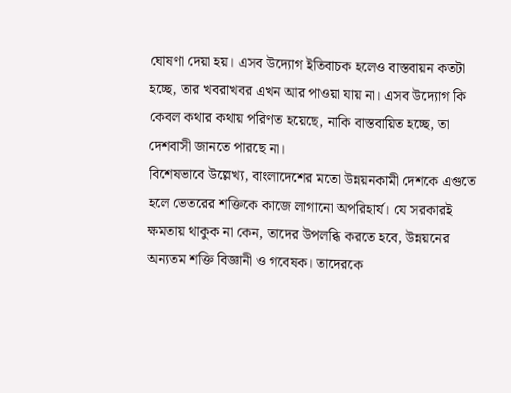ঘোষণা দেয়া হয়। এসব উদ্যোগ ইতিবাচক হলেও বাস্তবায়ন কতটা হচ্ছে, তার খবরাখবর এখন আর পাওয়া যায় না। এসব উদ্যোগ কি কেবল কথার কথায় পরিণত হয়েছে, নাকি বাস্তবায়িত হচ্ছে, তা দেশবাসী জানতে পারছে না।
বিশেষভাবে উল্লেখ্য, বাংলাদেশের মতো উন্নয়নকামী দেশকে এগুতে হলে ভেতরের শক্তিকে কাজে লাগানো অপরিহার্য। যে সরকারই ক্ষমতায় থাকুক না কেন, তাদের উপলব্ধি করতে হবে, উন্নয়নের অন্যতম শক্তি বিজ্ঞানী ও গবেষক। তাদেরকে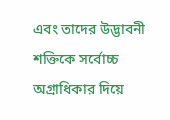এবং তাদের উদ্ভাবনী শক্তিকে সর্বোচ্চ অগ্রাধিকার দিয়ে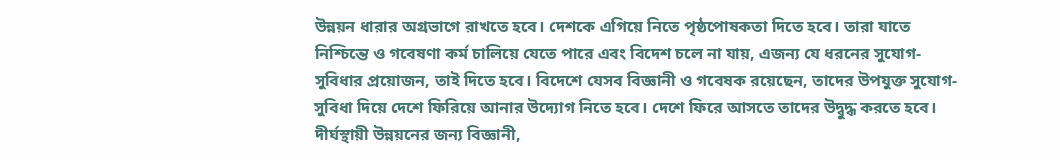উন্নয়ন ধারার অগ্রভাগে রাখতে হবে। দেশকে এগিয়ে নিতে পৃষ্ঠপোষকতা দিতে হবে। তারা যাতে নিশ্চিন্তে ও গবেষণা কর্ম চালিয়ে যেতে পারে এবং বিদেশ চলে না যায়, এজন্য যে ধরনের সুযোগ-সুবিধার প্রয়োজন, তাই দিতে হবে। বিদেশে যেসব বিজ্ঞানী ও গবেষক রয়েছেন, তাদের উপযুক্ত সুযোগ-সুবিধা দিয়ে দেশে ফিরিয়ে আনার উদ্যোগ নিতে হবে। দেশে ফিরে আসতে তাদের উদ্বুদ্ধ করতে হবে। দীর্ঘস্থায়ী উন্নয়নের জন্য বিজ্ঞানী,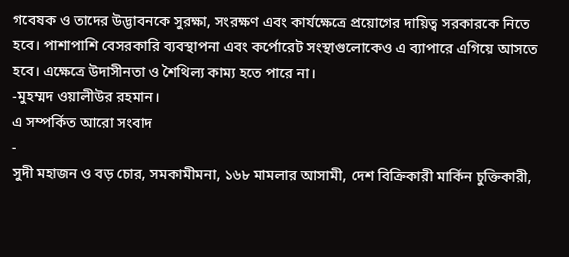গবেষক ও তাদের উদ্ভাবনকে সুরক্ষা, সংরক্ষণ এবং কার্যক্ষেত্রে প্রয়োগের দায়িত্ব সরকারকে নিতে হবে। পাশাপাশি বেসরকারি ব্যবস্থাপনা এবং কর্পোরেট সংস্থাগুলোকেও এ ব্যাপারে এগিয়ে আসতে হবে। এক্ষেত্রে উদাসীনতা ও শৈথিল্য কাম্য হতে পারে না।
-মুহম্মদ ওয়ালীউর রহমান।
এ সম্পর্কিত আরো সংবাদ
-
সুদী মহাজন ও বড় চোর, সমকামীমনা, ১৬৮ মামলার আসামী, দেশ বিক্রিকারী মার্কিন চুক্তিকারী,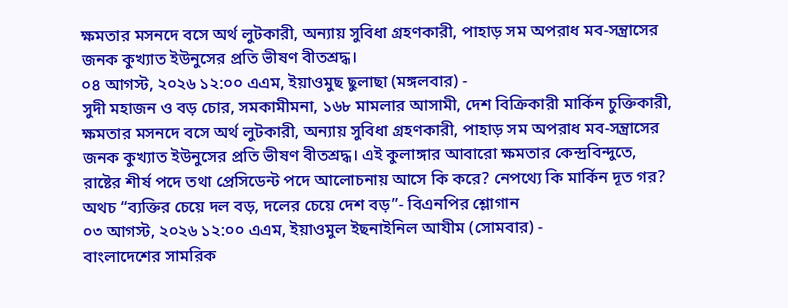ক্ষমতার মসনদে বসে অর্থ লুটকারী, অন্যায় সুবিধা গ্রহণকারী, পাহাড় সম অপরাধ মব-সন্ত্রাসের জনক কুখ্যাত ইউনুসের প্রতি ভীষণ বীতশ্রদ্ধ।
০৪ আগস্ট, ২০২৬ ১২:০০ এএম, ইয়াওমুছ ছুলাছা (মঙ্গলবার) -
সুদী মহাজন ও বড় চোর, সমকামীমনা, ১৬৮ মামলার আসামী, দেশ বিক্রিকারী মার্কিন চুক্তিকারী, ক্ষমতার মসনদে বসে অর্থ লুটকারী, অন্যায় সুবিধা গ্রহণকারী, পাহাড় সম অপরাধ মব-সন্ত্রাসের জনক কুখ্যাত ইউনুসের প্রতি ভীষণ বীতশ্রদ্ধ। এই কুলাঙ্গার আবারো ক্ষমতার কেন্দ্রবিন্দুতে, রাষ্টের শীর্ষ পদে তথা প্রেসিডেন্ট পদে আলোচনায় আসে কি করে? নেপথ্যে কি মার্কিন দূত গর? অথচ “ব্যক্তির চেয়ে দল বড়, দলের চেয়ে দেশ বড়”- বিএনপির শ্লোগান
০৩ আগস্ট, ২০২৬ ১২:০০ এএম, ইয়াওমুল ইছনাইনিল আযীম (সোমবার) -
বাংলাদেশের সামরিক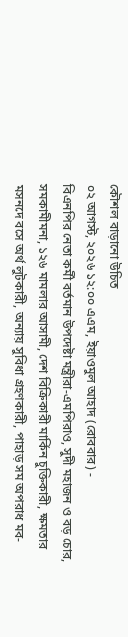কৌশল বাড়ানো উচিত
০২ আগস্ট, ২০২৬ ১২:০০ এএম, ইয়াওমুল আহাদ (রোববার) -
বিএনপির নেতা কর্মী বর্তমান উপদেষ্টা মন্ত্রীরা-এমপিরাও, সুদী মহাজন ও বড় চোর, সমকামীমনা, ১২৬ মামলার আসামী, দেশ বিক্রিকারী মার্কিন চুক্তিকারী, ক্ষমতার মসনদে বসে অর্থ লুটকারী, অন্যায় সুবিধা গ্রহণকারী, পাহাড় সম অপরাধ মব-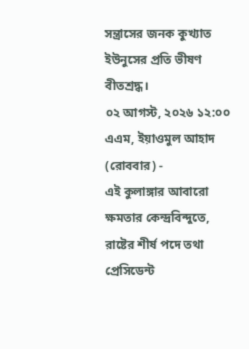সন্ত্রাসের জনক কুখ্যাত ইউনুসের প্রতি ভীষণ বীতশ্রদ্ধ।
০২ আগস্ট, ২০২৬ ১২:০০ এএম, ইয়াওমুল আহাদ (রোববার) -
এই কুলাঙ্গার আবারো ক্ষমতার কেন্দ্রবিন্দুতে, রাষ্টের শীর্ষ পদে তথা প্রেসিডেন্ট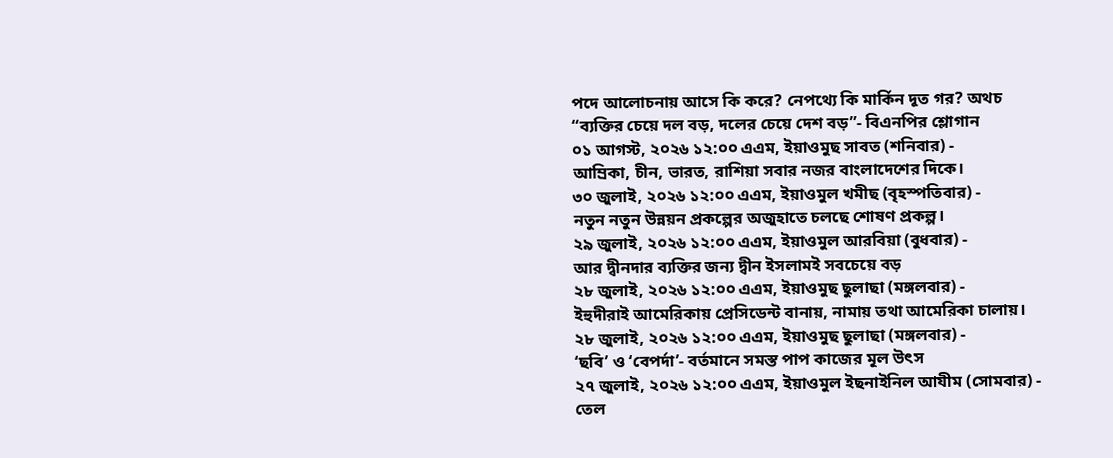পদে আলোচনায় আসে কি করে? নেপথ্যে কি মার্কিন দূত গর? অথচ “ব্যক্তির চেয়ে দল বড়, দলের চেয়ে দেশ বড়”- বিএনপির শ্লোগান
০১ আগস্ট, ২০২৬ ১২:০০ এএম, ইয়াওমুছ সাবত (শনিবার) -
আম্রিকা, চীন, ভারত, রাশিয়া সবার নজর বাংলাদেশের দিকে।
৩০ জুলাই, ২০২৬ ১২:০০ এএম, ইয়াওমুল খমীছ (বৃহস্পতিবার) -
নতুন নতুন উন্নয়ন প্রকল্পের অজুহাতে চলছে শোষণ প্রকল্প।
২৯ জুলাই, ২০২৬ ১২:০০ এএম, ইয়াওমুল আরবিয়া (বুধবার) -
আর দ্বীনদার ব্যক্তির জন্য দ্বীন ইসলামই সবচেয়ে বড়
২৮ জুলাই, ২০২৬ ১২:০০ এএম, ইয়াওমুছ ছুলাছা (মঙ্গলবার) -
ইহুদীরাই আমেরিকায় প্রেসিডেন্ট বানায়, নামায় তথা আমেরিকা চালায়।
২৮ জুলাই, ২০২৬ ১২:০০ এএম, ইয়াওমুছ ছুলাছা (মঙ্গলবার) -
‘ছবি’ ও ‘বেপর্দা’- বর্তমানে সমস্ত পাপ কাজের মূল উৎস
২৭ জুলাই, ২০২৬ ১২:০০ এএম, ইয়াওমুল ইছনাইনিল আযীম (সোমবার) -
তেল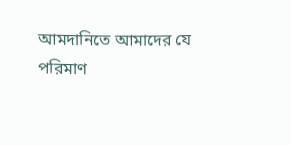আমদানিতে আমাদের যে পরিমাণ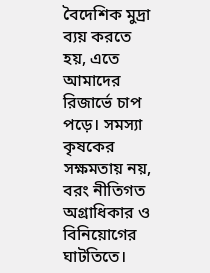বৈদেশিক মুদ্রা ব্যয় করতে হয়, এতে আমাদের রিজার্ভে চাপ পড়ে। সমস্যা কৃষকের সক্ষমতায় নয়, বরং নীতিগত অগ্রাধিকার ও বিনিয়োগের ঘাটতিতে।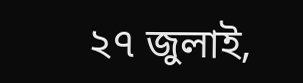২৭ জুলাই,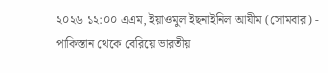২০২৬ ১২:০০ এএম, ইয়াওমুল ইছনাইনিল আযীম (সোমবার) -
পাকিস্তান থেকে বেরিয়ে ভারতীয়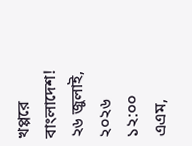খপ্পরে বাংলাদেশ!
২৬ জুলাই, ২০২৬ ১২:০০ এএম,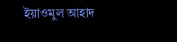ইয়াওমুল আহাদ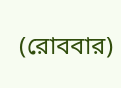(রোববার)